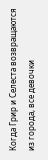Когда Грир и Селеста возвращаются из города, все девочки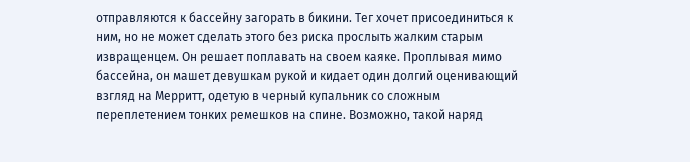отправляются к бассейну загорать в бикини. Тег хочет присоединиться к ним, но не может сделать этого без риска прослыть жалким старым извращенцем. Он решает поплавать на своем каяке. Проплывая мимо бассейна, он машет девушкам рукой и кидает один долгий оценивающий взгляд на Мерритт, одетую в черный купальник со сложным переплетением тонких ремешков на спине. Возможно, такой наряд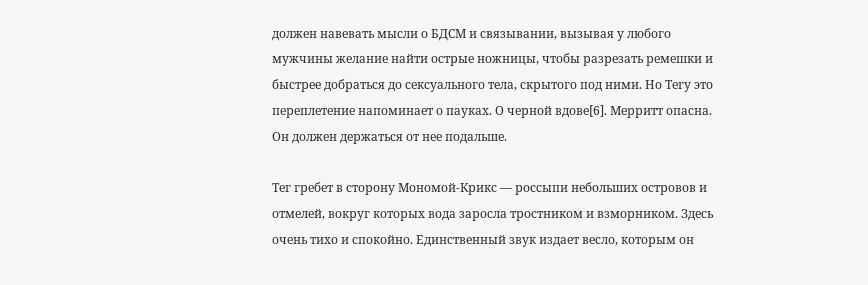должен навевать мысли о БДСМ и связывании, вызывая у любого мужчины желание найти острые ножницы, чтобы разрезать ремешки и быстрее добраться до сексуального тела, скрытого под ними. Но Тегу это переплетение напоминает о пауках. О черной вдове[6]. Мерритт опасна. Он должен держаться от нее подальше.

Тег гребет в сторону Мономой-Крикс — россыпи небольших островов и отмелей, вокруг которых вода заросла тростником и взморником. Здесь очень тихо и спокойно. Единственный звук издает весло, которым он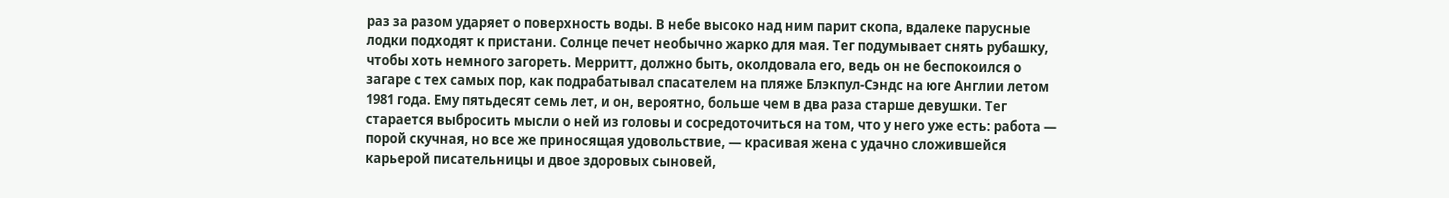раз за разом ударяет о поверхность воды. В небе высоко над ним парит скопа, вдалеке парусные лодки подходят к пристани. Солнце печет необычно жарко для мая. Тег подумывает снять рубашку, чтобы хоть немного загореть. Мерритт, должно быть, околдовала его, ведь он не беспокоился о загаре с тех самых пор, как подрабатывал спасателем на пляже Блэкпул-Сэндс на юге Англии летом 1981 года. Ему пятьдесят семь лет, и он, вероятно, больше чем в два раза старше девушки. Тег старается выбросить мысли о ней из головы и сосредоточиться на том, что у него уже есть: работа — порой скучная, но все же приносящая удовольствие, — красивая жена с удачно сложившейся карьерой писательницы и двое здоровых сыновей,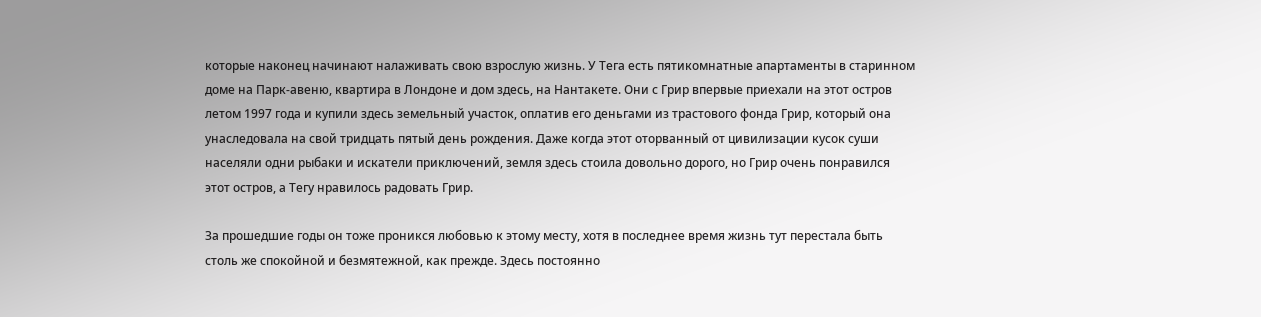которые наконец начинают налаживать свою взрослую жизнь. У Тега есть пятикомнатные апартаменты в старинном доме на Парк-авеню, квартира в Лондоне и дом здесь, на Нантакете. Они с Грир впервые приехали на этот остров летом 1997 года и купили здесь земельный участок, оплатив его деньгами из трастового фонда Грир, который она унаследовала на свой тридцать пятый день рождения. Даже когда этот оторванный от цивилизации кусок суши населяли одни рыбаки и искатели приключений, земля здесь стоила довольно дорого, но Грир очень понравился этот остров, а Тегу нравилось радовать Грир.

За прошедшие годы он тоже проникся любовью к этому месту, хотя в последнее время жизнь тут перестала быть столь же спокойной и безмятежной, как прежде. Здесь постоянно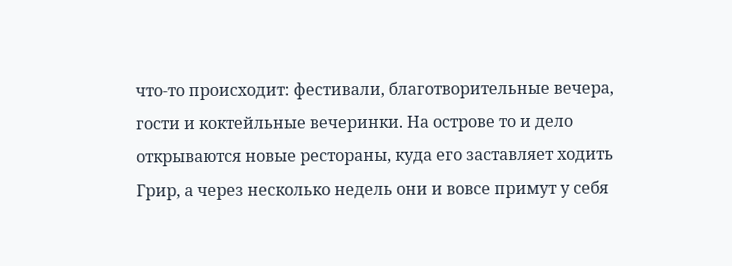что-то происходит: фестивали, благотворительные вечера, гости и коктейльные вечеринки. На острове то и дело открываются новые рестораны, куда его заставляет ходить Грир, а через несколько недель они и вовсе примут у себя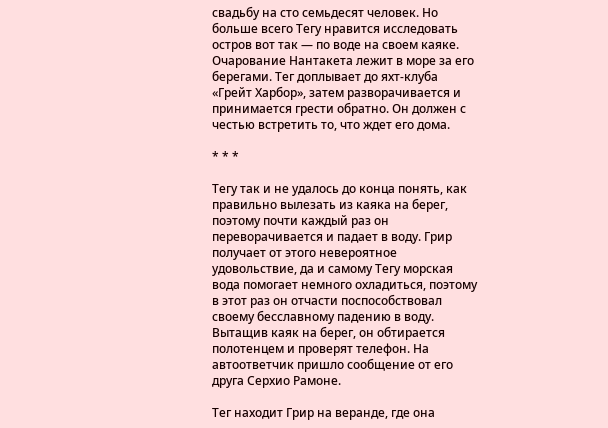свадьбу на сто семьдесят человек. Но больше всего Тегу нравится исследовать остров вот так — по воде на своем каяке. Очарование Нантакета лежит в море за его берегами. Тег доплывает до яхт-клуба «Грейт Харбор», затем разворачивается и принимается грести обратно. Он должен с честью встретить то, что ждет его дома.

* * *

Тегу так и не удалось до конца понять, как правильно вылезать из каяка на берег, поэтому почти каждый раз он переворачивается и падает в воду. Грир получает от этого невероятное удовольствие, да и самому Тегу морская вода помогает немного охладиться, поэтому в этот раз он отчасти поспособствовал своему бесславному падению в воду. Вытащив каяк на берег, он обтирается полотенцем и проверят телефон. На автоответчик пришло сообщение от его друга Серхио Рамоне.

Тег находит Грир на веранде, где она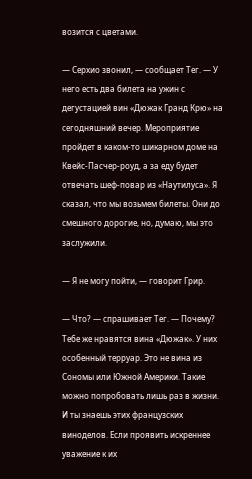возится с цветами.

— Серхио звонил, — сообщает Тег. — У него есть два билета на ужин с дегустацией вин «Дюжак Гранд Крю» на сегодняшний вечер. Мероприятие пройдет в каком-то шикарном доме на Квейс-Пасчер-роуд, а за еду будет отвечать шеф-повар из «Наутилуса». Я сказал, что мы возьмем билеты. Они до смешного дорогие, но, думаю, мы это заслужили.

— Я не могу пойти, — говорит Грир.

— Что? — спрашивает Тег. — Почему? Тебе же нравятся вина «Дюжак». У них особенный терруар. Это не вина из Сономы или Южной Америки. Такие можно попробовать лишь раз в жизни. И ты знаешь этих французских виноделов. Если проявить искреннее уважение к их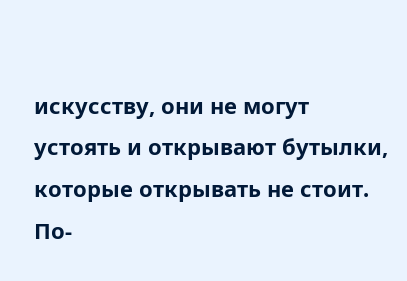искусству, они не могут устоять и открывают бутылки, которые открывать не стоит. По-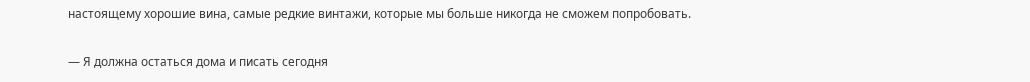настоящему хорошие вина, самые редкие винтажи, которые мы больше никогда не сможем попробовать.

— Я должна остаться дома и писать сегодня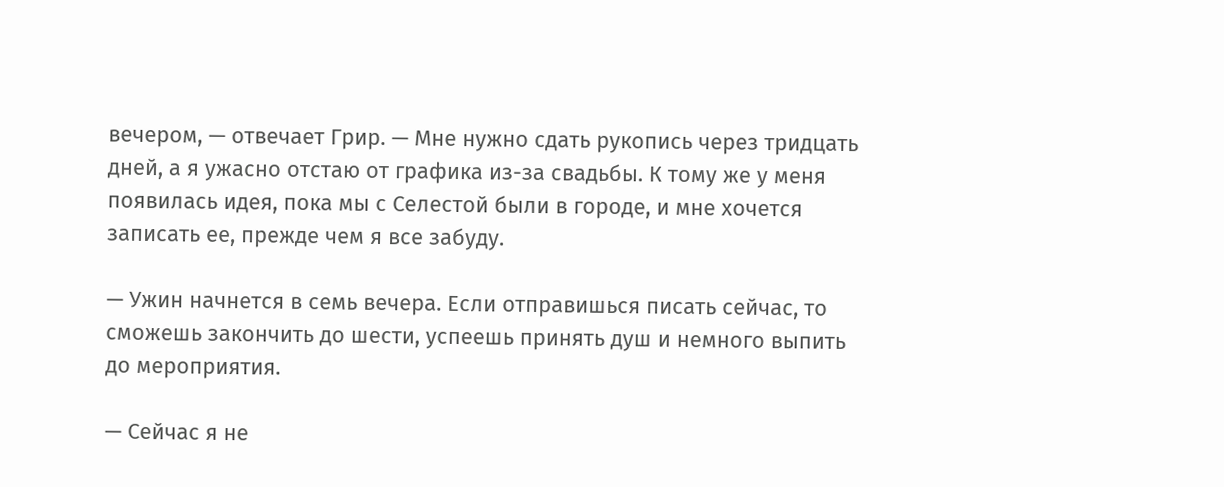вечером, — отвечает Грир. — Мне нужно сдать рукопись через тридцать дней, а я ужасно отстаю от графика из-за свадьбы. К тому же у меня появилась идея, пока мы с Селестой были в городе, и мне хочется записать ее, прежде чем я все забуду.

— Ужин начнется в семь вечера. Если отправишься писать сейчас, то сможешь закончить до шести, успеешь принять душ и немного выпить до мероприятия.

— Сейчас я не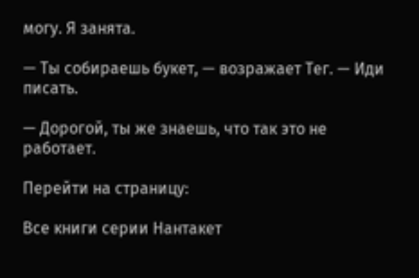могу. Я занята.

— Ты собираешь букет, — возражает Тег. — Иди писать.

— Дорогой, ты же знаешь, что так это не работает.

Перейти на страницу:

Все книги серии Нантакет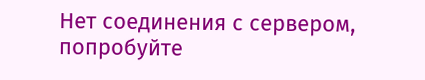Нет соединения с сервером, попробуйте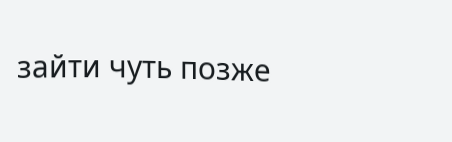зайти чуть позже